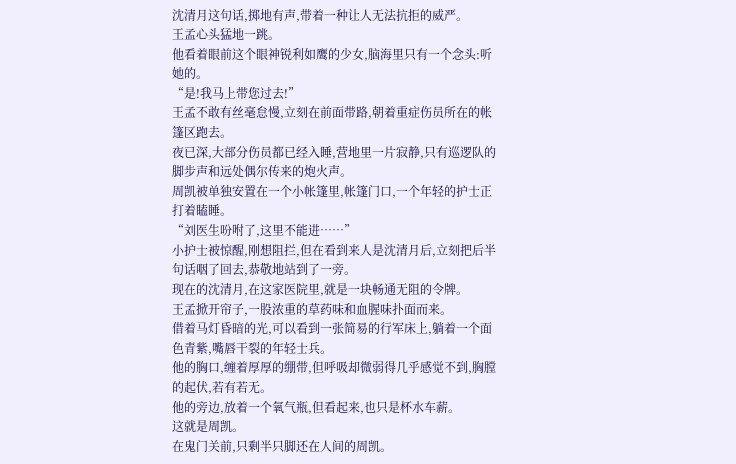沈清月这句话,掷地有声,带着一种让人无法抗拒的威严。
王孟心头猛地一跳。
他看着眼前这个眼神锐利如鹰的少女,脑海里只有一个念头:听她的。
“是!我马上带您过去!”
王孟不敢有丝毫怠慢,立刻在前面带路,朝着重症伤员所在的帐篷区跑去。
夜已深,大部分伤员都已经入睡,营地里一片寂静,只有巡逻队的脚步声和远处偶尔传来的炮火声。
周凯被单独安置在一个小帐篷里,帐篷门口,一个年轻的护士正打着瞌睡。
“刘医生吩咐了,这里不能进……”
小护士被惊醒,刚想阻拦,但在看到来人是沈清月后,立刻把后半句话咽了回去,恭敬地站到了一旁。
现在的沈清月,在这家医院里,就是一块畅通无阻的令牌。
王孟掀开帘子,一股浓重的草药味和血腥味扑面而来。
借着马灯昏暗的光,可以看到一张简易的行军床上,躺着一个面色青紫,嘴唇干裂的年轻士兵。
他的胸口,缠着厚厚的绷带,但呼吸却微弱得几乎感觉不到,胸膛的起伏,若有若无。
他的旁边,放着一个氧气瓶,但看起来,也只是杯水车薪。
这就是周凯。
在鬼门关前,只剩半只脚还在人间的周凯。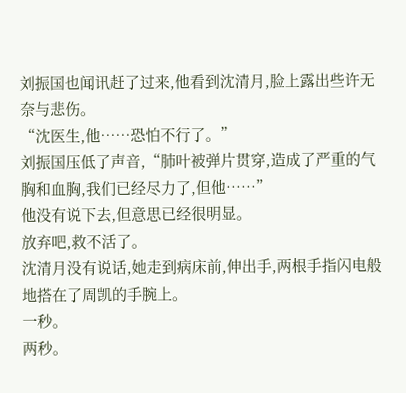刘振国也闻讯赶了过来,他看到沈清月,脸上露出些许无奈与悲伤。
“沈医生,他……恐怕不行了。”
刘振国压低了声音,“肺叶被弹片贯穿,造成了严重的气胸和血胸,我们已经尽力了,但他……”
他没有说下去,但意思已经很明显。
放弃吧,救不活了。
沈清月没有说话,她走到病床前,伸出手,两根手指闪电般地搭在了周凯的手腕上。
一秒。
两秒。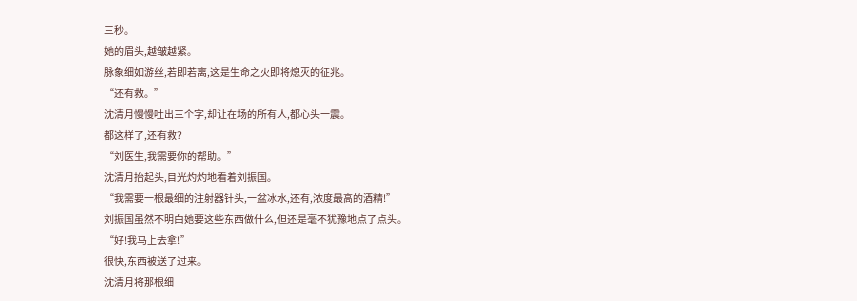三秒。
她的眉头,越皱越紧。
脉象细如游丝,若即若离,这是生命之火即将熄灭的征兆。
“还有救。”
沈清月慢慢吐出三个字,却让在场的所有人,都心头一震。
都这样了,还有救?
“刘医生,我需要你的帮助。”
沈清月抬起头,目光灼灼地看着刘振国。
“我需要一根最细的注射器针头,一盆冰水,还有,浓度最高的酒精!”
刘振国虽然不明白她要这些东西做什么,但还是毫不犹豫地点了点头。
“好!我马上去拿!”
很快,东西被送了过来。
沈清月将那根细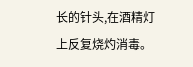长的针头,在酒精灯上反复烧灼消毒。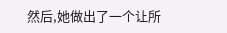然后,她做出了一个让所